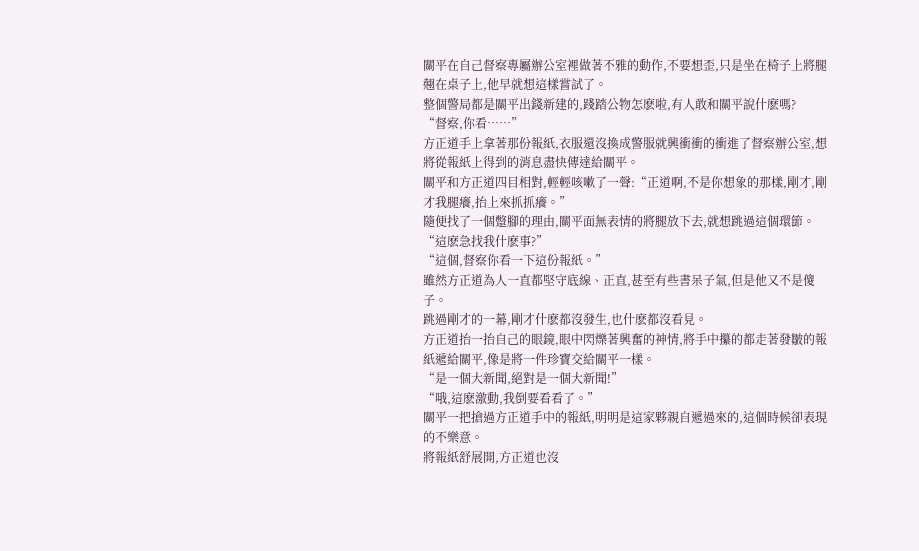關平在自己督察專屬辦公室裡做著不雅的動作,不要想歪,只是坐在椅子上將腿翹在桌子上,他早就想這樣嘗試了。
整個警局都是關平出錢新建的,踐踏公物怎麽啦,有人敢和關平說什麽嗎?
“督察,你看……”
方正道手上拿著那份報紙,衣服還沒換成警服就興衝衝的衝進了督察辦公室,想將從報紙上得到的消息盡快傳達給關平。
關平和方正道四目相對,輕輕咳嗽了一聲:“正道啊,不是你想象的那樣,剛才,剛才我腿癢,抬上來抓抓癢。”
隨便找了一個蹩腳的理由,關平面無表情的將腿放下去,就想跳過這個環節。
“這麽急找我什麽事?”
“這個,督察你看一下這份報紙。”
雖然方正道為人一直都堅守底線、正直,甚至有些書呆子氣,但是他又不是傻子。
跳過剛才的一幕,剛才什麽都沒發生,也什麽都沒看見。
方正道抬一抬自己的眼鏡,眼中閃爍著興奮的神情,將手中攥的都走著發皺的報紙遞給關平,像是將一件珍寶交給關平一樣。
“是一個大新聞,絕對是一個大新聞!”
“哦,這麽激動,我倒要看看了。”
關平一把搶過方正道手中的報紙,明明是這家夥親自遞過來的,這個時候卻表現的不樂意。
將報紙舒展開,方正道也沒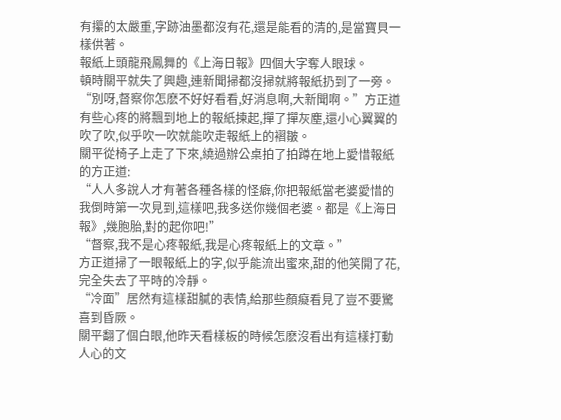有攥的太嚴重,字跡油墨都沒有花,還是能看的清的,是當寶貝一樣供著。
報紙上頭龍飛鳳舞的《上海日報》四個大字奪人眼球。
頓時關平就失了興趣,連新聞掃都沒掃就將報紙扔到了一旁。
“別呀,督察你怎麽不好好看看,好消息啊,大新聞啊。”方正道有些心疼的將飄到地上的報紙揀起,撣了撣灰塵,還小心翼翼的吹了吹,似乎吹一吹就能吹走報紙上的褶皺。
關平從椅子上走了下來,繞過辦公桌拍了拍蹲在地上愛惜報紙的方正道:
“人人多說人才有著各種各樣的怪癖,你把報紙當老婆愛惜的我倒時第一次見到,這樣吧,我多送你幾個老婆。都是《上海日報》,幾胞胎,對的起你吧!”
“督察,我不是心疼報紙,我是心疼報紙上的文章。”
方正道掃了一眼報紙上的字,似乎能流出蜜來,甜的他笑開了花,完全失去了平時的冷靜。
“冷面”居然有這樣甜膩的表情,給那些顏癡看見了豈不要驚喜到昏厥。
關平翻了個白眼,他昨天看樣板的時候怎麽沒看出有這樣打動人心的文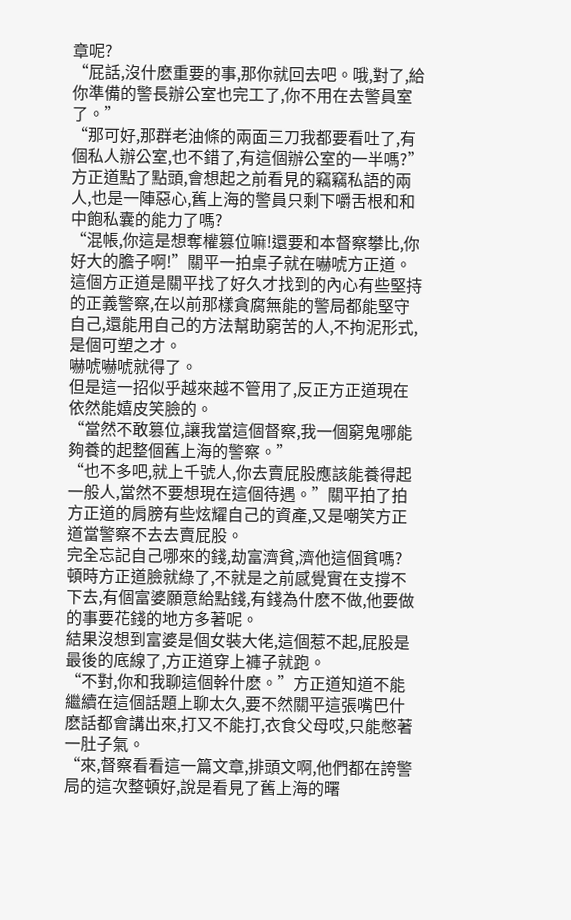章呢?
“屁話,沒什麽重要的事,那你就回去吧。哦,對了,給你準備的警長辦公室也完工了,你不用在去警員室了。”
“那可好,那群老油條的兩面三刀我都要看吐了,有個私人辦公室,也不錯了,有這個辦公室的一半嗎?”方正道點了點頭,會想起之前看見的竊竊私語的兩人,也是一陣惡心,舊上海的警員只剩下嚼舌根和和中飽私囊的能力了嗎?
“混帳,你這是想奪權篡位嘛!還要和本督察攀比,你好大的膽子啊!”關平一拍桌子就在嚇唬方正道。
這個方正道是關平找了好久才找到的內心有些堅持的正義警察,在以前那樣貪腐無能的警局都能堅守自己,還能用自己的方法幫助窮苦的人,不拘泥形式,是個可塑之才。
嚇唬嚇唬就得了。
但是這一招似乎越來越不管用了,反正方正道現在依然能嬉皮笑臉的。
“當然不敢篡位,讓我當這個督察,我一個窮鬼哪能夠養的起整個舊上海的警察。”
“也不多吧,就上千號人,你去賣屁股應該能養得起一般人,當然不要想現在這個待遇。”關平拍了拍方正道的肩膀有些炫耀自己的資產,又是嘲笑方正道當警察不去去賣屁股。
完全忘記自己哪來的錢,劫富濟貧,濟他這個貧嗎?
頓時方正道臉就綠了,不就是之前感覺實在支撐不下去,有個富婆願意給點錢,有錢為什麽不做,他要做的事要花錢的地方多著呢。
結果沒想到富婆是個女裝大佬,這個惹不起,屁股是最後的底線了,方正道穿上褲子就跑。
“不對,你和我聊這個幹什麽。”方正道知道不能繼續在這個話題上聊太久,要不然關平這張嘴巴什麽話都會講出來,打又不能打,衣食父母哎,只能憋著一肚子氣。
“來,督察看看這一篇文章,排頭文啊,他們都在誇警局的這次整頓好,說是看見了舊上海的曙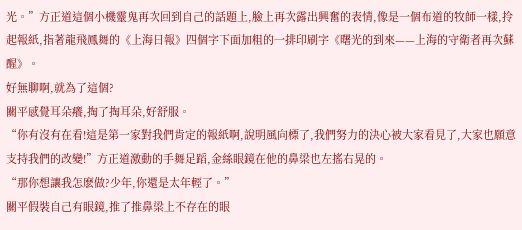光。”方正道這個小機靈鬼再次回到自己的話題上,臉上再次露出興奮的表情,像是一個布道的牧師一樣,拎起報紙,指著龍飛鳳舞的《上海日報》四個字下面加粗的一排印刷字《曙光的到來——上海的守衛者再次蘇醒》。
好無聊啊,就為了這個?
關平感覺耳朵癢,掏了掏耳朵,好舒服。
“你有沒有在看!這是第一家對我們肯定的報紙啊,說明風向標了,我們努力的決心被大家看見了,大家也願意支持我們的改變!”方正道激動的手舞足蹈,金絲眼鏡在他的鼻梁也左搖右晃的。
“那你想讓我怎麽做?少年,你還是太年輕了。”
關平假裝自己有眼鏡,推了推鼻梁上不存在的眼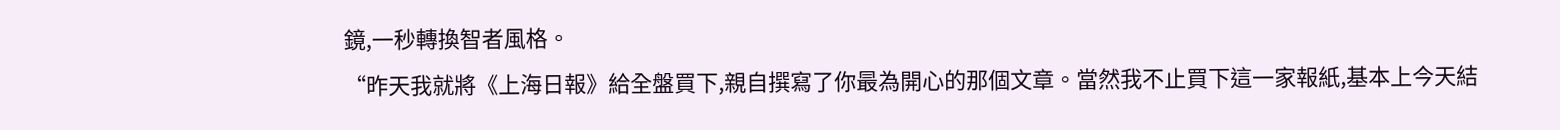鏡,一秒轉換智者風格。
“昨天我就將《上海日報》給全盤買下,親自撰寫了你最為開心的那個文章。當然我不止買下這一家報紙,基本上今天結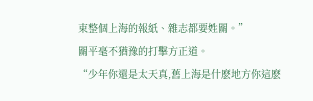束整個上海的報紙、雜志都要姓關。”
關平毫不猶豫的打擊方正道。
“少年你還是太天真,舊上海是什麽地方你這麽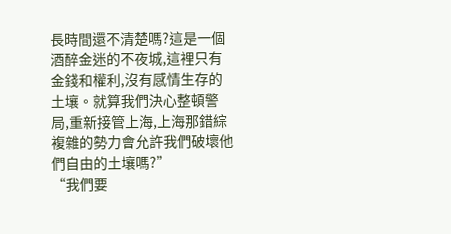長時間還不清楚嗎?這是一個酒醉金迷的不夜城,這裡只有金錢和權利,沒有感情生存的土壤。就算我們決心整頓警局,重新接管上海,上海那錯綜複雜的勢力會允許我們破壞他們自由的土壤嗎?”
“我們要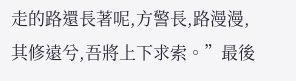走的路還長著呢,方警長,路漫漫,其修遠兮,吾將上下求索。”最後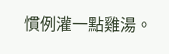慣例灌一點雞湯。